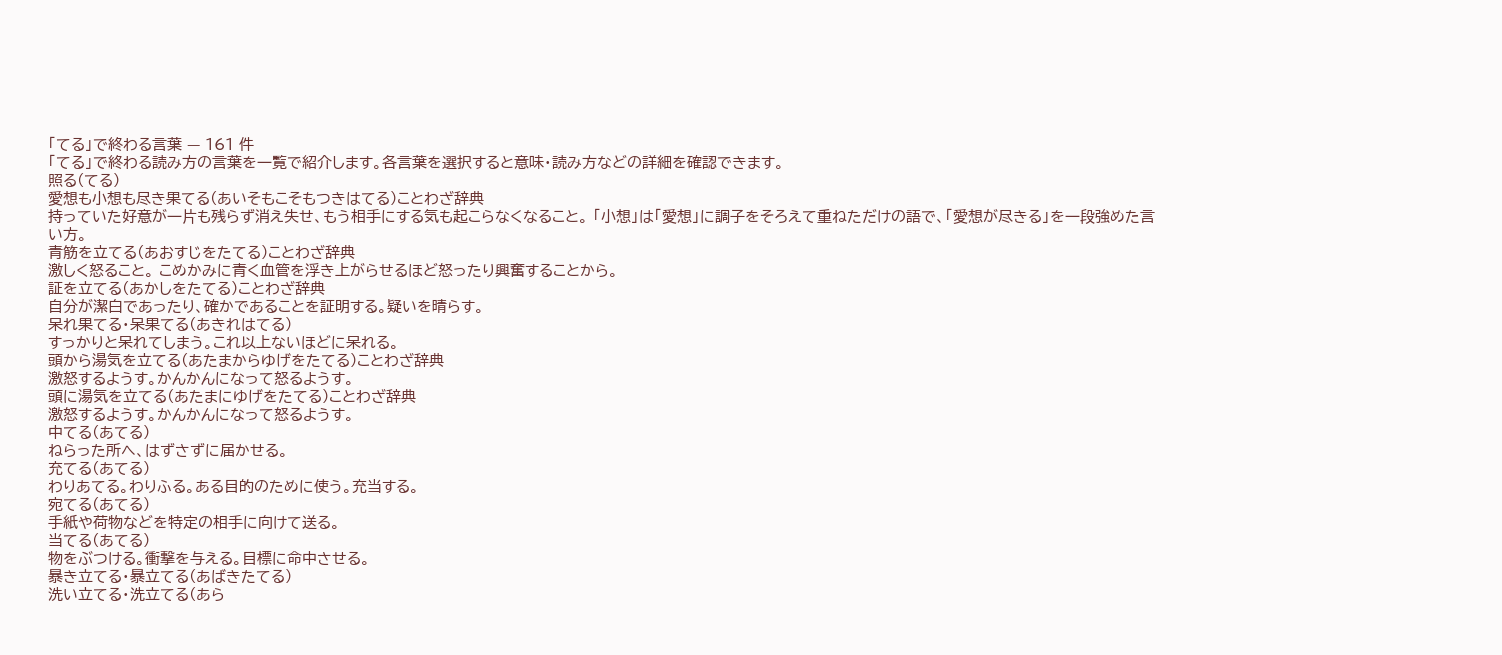「てる」で終わる言葉 — 161 件
「てる」で終わる読み方の言葉を一覧で紹介します。各言葉を選択すると意味・読み方などの詳細を確認できます。
照る(てる)
愛想も小想も尽き果てる(あいそもこそもつきはてる)ことわざ辞典
持っていた好意が一片も残らず消え失せ、もう相手にする気も起こらなくなること。 「小想」は「愛想」に調子をそろえて重ねただけの語で、「愛想が尽きる」を一段強めた言い方。
青筋を立てる(あおすじをたてる)ことわざ辞典
激しく怒ること。 こめかみに青く血管を浮き上がらせるほど怒ったり興奮することから。
証を立てる(あかしをたてる)ことわざ辞典
自分が潔白であったり、確かであることを証明する。疑いを晴らす。
呆れ果てる・呆果てる(あきれはてる)
すっかりと呆れてしまう。これ以上ないほどに呆れる。
頭から湯気を立てる(あたまからゆげをたてる)ことわざ辞典
激怒するようす。かんかんになって怒るようす。
頭に湯気を立てる(あたまにゆげをたてる)ことわざ辞典
激怒するようす。かんかんになって怒るようす。
中てる(あてる)
ねらった所へ、はずさずに届かせる。
充てる(あてる)
わりあてる。わりふる。ある目的のために使う。充当する。
宛てる(あてる)
手紙や荷物などを特定の相手に向けて送る。
当てる(あてる)
物をぶつける。衝撃を与える。目標に命中させる。
暴き立てる・暴立てる(あばきたてる)
洗い立てる・洗立てる(あら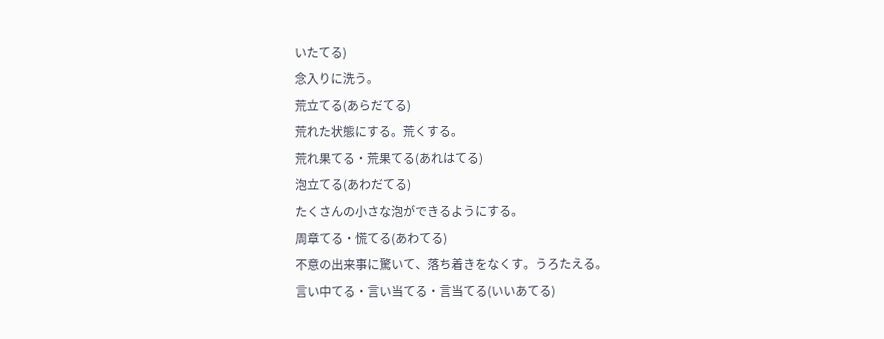いたてる)
念入りに洗う。
荒立てる(あらだてる)
荒れた状態にする。荒くする。
荒れ果てる・荒果てる(あれはてる)
泡立てる(あわだてる)
たくさんの小さな泡ができるようにする。
周章てる・慌てる(あわてる)
不意の出来事に驚いて、落ち着きをなくす。うろたえる。
言い中てる・言い当てる・言当てる(いいあてる)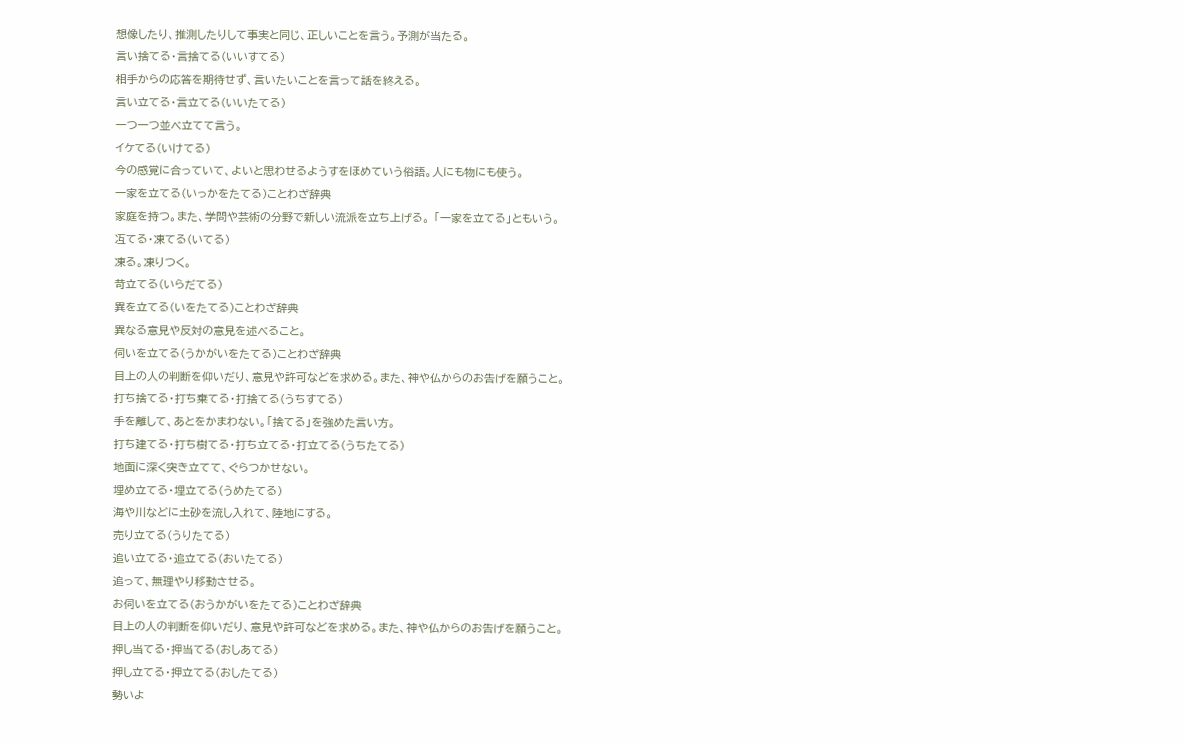想像したり、推測したりして事実と同じ、正しいことを言う。予測が当たる。
言い捨てる・言捨てる(いいすてる)
相手からの応答を期待せず、言いたいことを言って話を終える。
言い立てる・言立てる(いいたてる)
一つ一つ並べ立てて言う。
イケてる(いけてる)
今の感覚に合っていて、よいと思わせるようすをほめていう俗語。人にも物にも使う。
一家を立てる(いっかをたてる)ことわざ辞典
家庭を持つ。また、学問や芸術の分野で新しい流派を立ち上げる。 「一家を立てる」ともいう。
冱てる・凍てる(いてる)
凍る。凍りつく。
苛立てる(いらだてる)
異を立てる(いをたてる)ことわざ辞典
異なる意見や反対の意見を述べること。
伺いを立てる(うかがいをたてる)ことわざ辞典
目上の人の判断を仰いだり、意見や許可などを求める。また、神や仏からのお告げを願うこと。
打ち捨てる・打ち棄てる・打捨てる(うちすてる)
手を離して、あとをかまわない。「捨てる」を強めた言い方。
打ち建てる・打ち樹てる・打ち立てる・打立てる(うちたてる)
地面に深く突き立てて、ぐらつかせない。
埋め立てる・埋立てる(うめたてる)
海や川などに土砂を流し入れて、陸地にする。
売り立てる(うりたてる)
追い立てる・追立てる(おいたてる)
追って、無理やり移動させる。
お伺いを立てる(おうかがいをたてる)ことわざ辞典
目上の人の判断を仰いだり、意見や許可などを求める。また、神や仏からのお告げを願うこと。
押し当てる・押当てる(おしあてる)
押し立てる・押立てる(おしたてる)
勢いよ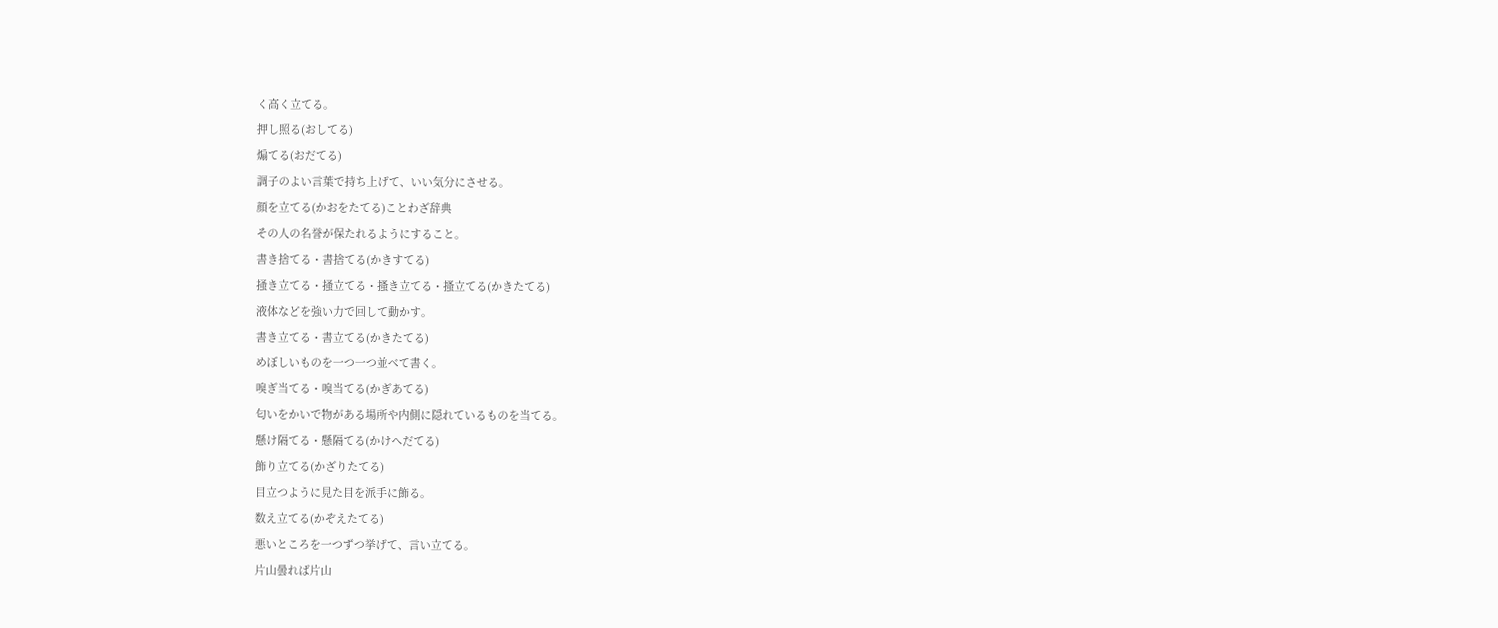く高く立てる。
押し照る(おしてる)
煽てる(おだてる)
調子のよい言葉で持ち上げて、いい気分にさせる。
顔を立てる(かおをたてる)ことわざ辞典
その人の名誉が保たれるようにすること。
書き捨てる・書捨てる(かきすてる)
掻き立てる・掻立てる・搔き立てる・搔立てる(かきたてる)
液体などを強い力で回して動かす。
書き立てる・書立てる(かきたてる)
めぼしいものを一つ一つ並べて書く。
嗅ぎ当てる・嗅当てる(かぎあてる)
匂いをかいで物がある場所や内側に隠れているものを当てる。
懸け隔てる・懸隔てる(かけへだてる)
飾り立てる(かざりたてる)
目立つように見た目を派手に飾る。
数え立てる(かぞえたてる)
悪いところを一つずつ挙げて、言い立てる。
片山曇れば片山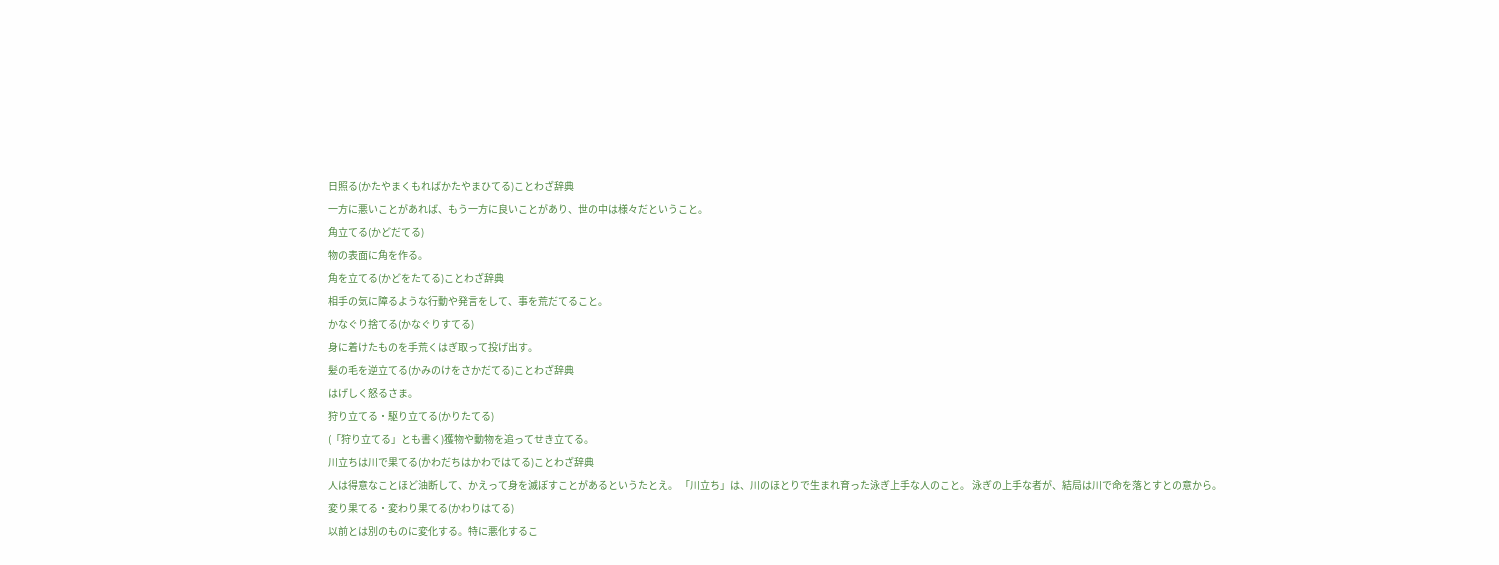日照る(かたやまくもればかたやまひてる)ことわざ辞典
一方に悪いことがあれば、もう一方に良いことがあり、世の中は様々だということ。
角立てる(かどだてる)
物の表面に角を作る。
角を立てる(かどをたてる)ことわざ辞典
相手の気に障るような行動や発言をして、事を荒だてること。
かなぐり捨てる(かなぐりすてる)
身に着けたものを手荒くはぎ取って投げ出す。
髪の毛を逆立てる(かみのけをさかだてる)ことわざ辞典
はげしく怒るさま。
狩り立てる・駆り立てる(かりたてる)
(「狩り立てる」とも書く)獲物や動物を追ってせき立てる。
川立ちは川で果てる(かわだちはかわではてる)ことわざ辞典
人は得意なことほど油断して、かえって身を滅ぼすことがあるというたとえ。 「川立ち」は、川のほとりで生まれ育った泳ぎ上手な人のこと。 泳ぎの上手な者が、結局は川で命を落とすとの意から。
変り果てる・変わり果てる(かわりはてる)
以前とは別のものに変化する。特に悪化するこ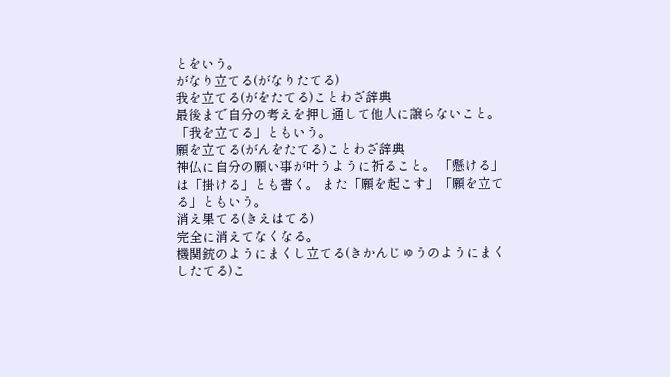とをいう。
がなり立てる(がなりたてる)
我を立てる(がをたてる)ことわざ辞典
最後まで自分の考えを押し通して他人に譲らないこと。 「我を立てる」ともいう。
願を立てる(がんをたてる)ことわざ辞典
神仏に自分の願い事が叶うように祈ること。 「懸ける」は「掛ける」とも書く。 また「願を起こす」「願を立てる」ともいう。
消え果てる(きえはてる)
完全に消えてなくなる。
機関銃のようにまくし立てる(きかんじゅうのようにまくしたてる)こ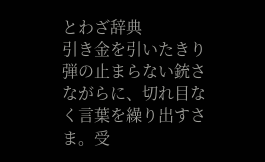とわざ辞典
引き金を引いたきり弾の止まらない銃さながらに、切れ目なく言葉を繰り出すさま。受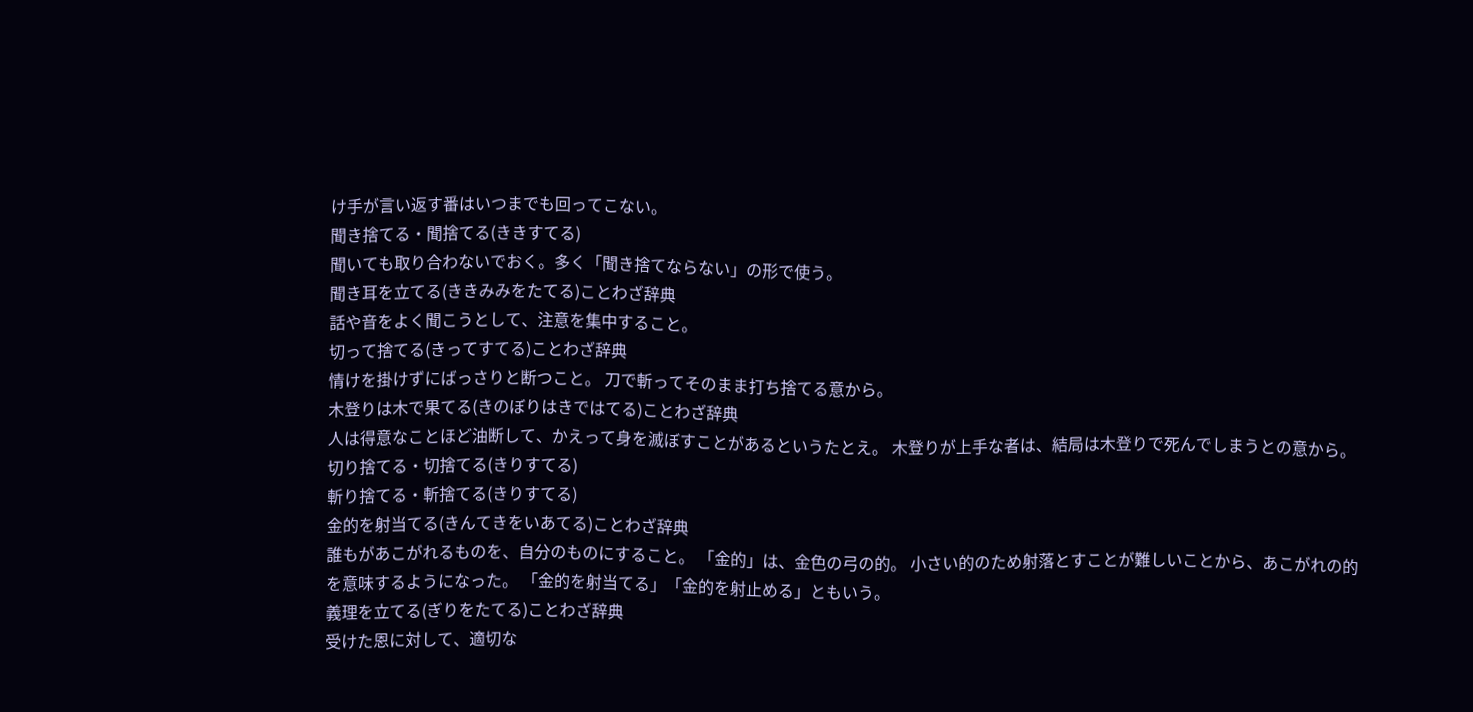け手が言い返す番はいつまでも回ってこない。
聞き捨てる・聞捨てる(ききすてる)
聞いても取り合わないでおく。多く「聞き捨てならない」の形で使う。
聞き耳を立てる(ききみみをたてる)ことわざ辞典
話や音をよく聞こうとして、注意を集中すること。
切って捨てる(きってすてる)ことわざ辞典
情けを掛けずにばっさりと断つこと。 刀で斬ってそのまま打ち捨てる意から。
木登りは木で果てる(きのぼりはきではてる)ことわざ辞典
人は得意なことほど油断して、かえって身を滅ぼすことがあるというたとえ。 木登りが上手な者は、結局は木登りで死んでしまうとの意から。
切り捨てる・切捨てる(きりすてる)
斬り捨てる・斬捨てる(きりすてる)
金的を射当てる(きんてきをいあてる)ことわざ辞典
誰もがあこがれるものを、自分のものにすること。 「金的」は、金色の弓の的。 小さい的のため射落とすことが難しいことから、あこがれの的を意味するようになった。 「金的を射当てる」「金的を射止める」ともいう。
義理を立てる(ぎりをたてる)ことわざ辞典
受けた恩に対して、適切な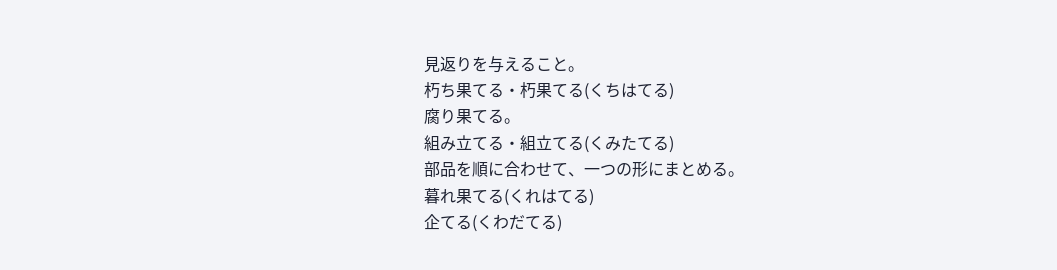見返りを与えること。
朽ち果てる・朽果てる(くちはてる)
腐り果てる。
組み立てる・組立てる(くみたてる)
部品を順に合わせて、一つの形にまとめる。
暮れ果てる(くれはてる)
企てる(くわだてる)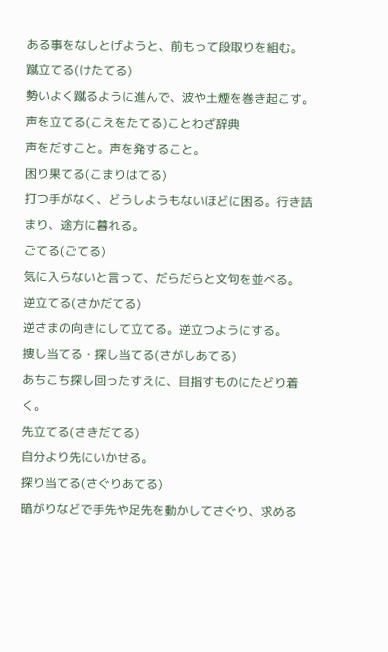ある事をなしとげようと、前もって段取りを組む。
蹴立てる(けたてる)
勢いよく蹴るように進んで、波や土煙を巻き起こす。
声を立てる(こえをたてる)ことわざ辞典
声をだすこと。声を発すること。
困り果てる(こまりはてる)
打つ手がなく、どうしようもないほどに困る。行き詰まり、途方に暮れる。
ごてる(ごてる)
気に入らないと言って、だらだらと文句を並べる。
逆立てる(さかだてる)
逆さまの向きにして立てる。逆立つようにする。
捜し当てる・探し当てる(さがしあてる)
あちこち探し回ったすえに、目指すものにたどり着く。
先立てる(さきだてる)
自分より先にいかせる。
探り当てる(さぐりあてる)
暗がりなどで手先や足先を動かしてさぐり、求める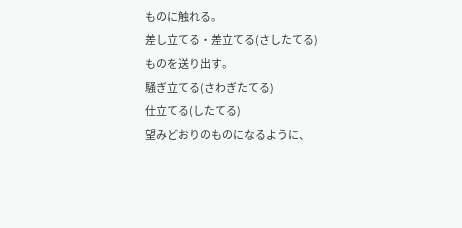ものに触れる。
差し立てる・差立てる(さしたてる)
ものを送り出す。
騒ぎ立てる(さわぎたてる)
仕立てる(したてる)
望みどおりのものになるように、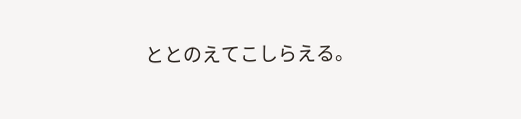ととのえてこしらえる。